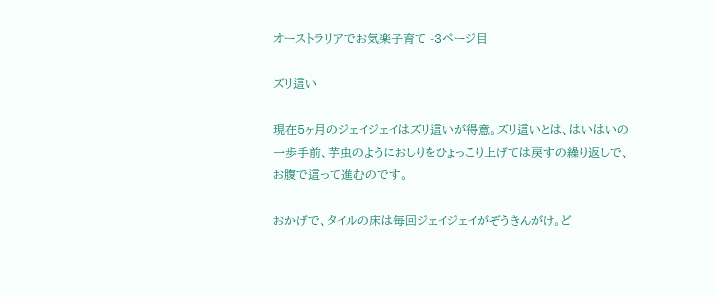オーストラリアでお気楽子育て -3ページ目

ズリ這い

現在5ヶ月のジェイジェイはズリ這いが得意。ズリ這いとは、はいはいの一歩手前、芋虫のようにおしりをひょっこり上げては戻すの繰り返しで、お腹で這って進むのです。

おかげで、タイルの床は毎回ジェイジェイがぞうきんがけ。ど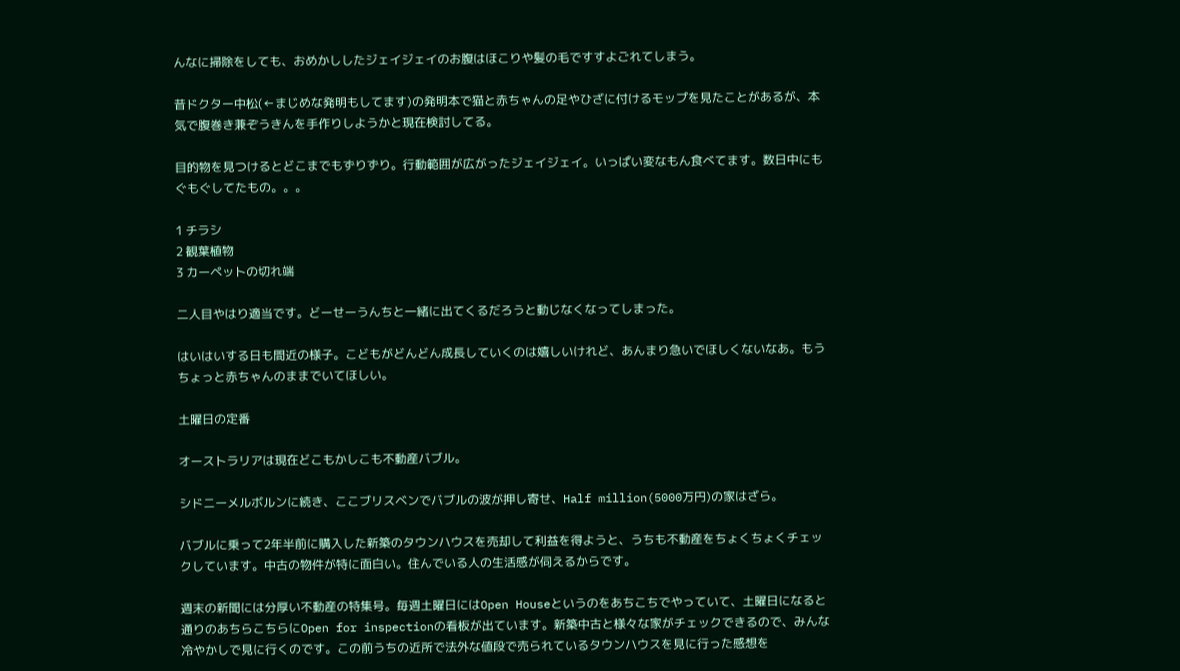んなに掃除をしても、おめかししたジェイジェイのお腹はほこりや髪の毛ですすよごれてしまう。

昔ドクター中松(←まじめな発明もしてます)の発明本で猫と赤ちゃんの足やひざに付けるモップを見たことがあるが、本気で腹巻き兼ぞうきんを手作りしようかと現在検討してる。

目的物を見つけるとどこまでもずりずり。行動範囲が広がったジェイジェイ。いっぱい変なもん食べてます。数日中にもぐもぐしてたもの。。。

1 チラシ
2 観葉植物
3 カーペットの切れ端

二人目やはり適当です。どーせーうんちと一緒に出てくるだろうと動じなくなってしまった。

はいはいする日も間近の様子。こどもがどんどん成長していくのは嬉しいけれど、あんまり急いでほしくないなあ。もうちょっと赤ちゃんのままでいてほしい。

土曜日の定番

オーストラリアは現在どこもかしこも不動産バブル。

シドニーメルボルンに続き、ここブリスベンでバブルの波が押し寄せ、Half million(5000万円)の家はざら。

バブルに乗って2年半前に購入した新築のタウンハウスを売却して利益を得ようと、うちも不動産をちょくちょくチェックしています。中古の物件が特に面白い。住んでいる人の生活感が伺えるからです。

週末の新聞には分厚い不動産の特集号。毎週土曜日にはOpen Houseというのをあちこちでやっていて、土曜日になると通りのあちらこちらにOpen for inspectionの看板が出ています。新築中古と様々な家がチェックできるので、みんな冷やかしで見に行くのです。この前うちの近所で法外な値段で売られているタウンハウスを見に行った感想を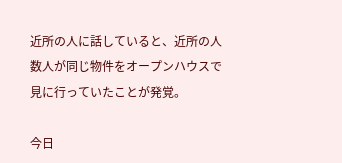近所の人に話していると、近所の人数人が同じ物件をオープンハウスで見に行っていたことが発覚。

今日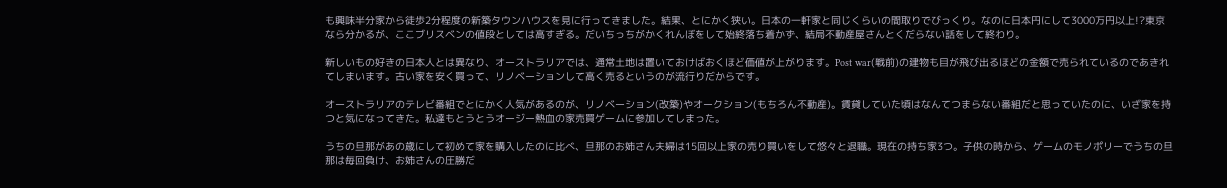も興味半分家から徒歩2分程度の新築タウンハウスを見に行ってきました。結果、とにかく狭い。日本の一軒家と同じくらいの間取りでびっくり。なのに日本円にして3000万円以上!?東京なら分かるが、ここブリスベンの値段としては高すぎる。だいちっちがかくれんぼをして始終落ち着かず、結局不動産屋さんとくだらない話をして終わり。

新しいもの好きの日本人とは異なり、オーストラリアでは、通常土地は置いておけばおくほど価値が上がります。Post war(戦前)の建物も目が飛び出るほどの金額で売られているのであきれてしまいます。古い家を安く買って、リノベーションして高く売るというのが流行りだからです。

オーストラリアのテレビ番組でとにかく人気があるのが、リノベーション(改築)やオークション(もちろん不動産)。賃貸していた頃はなんてつまらない番組だと思っていたのに、いざ家を持つと気になってきた。私達もとうとうオージー熱血の家売買ゲームに参加してしまった。

うちの旦那があの歳にして初めて家を購入したのに比べ、旦那のお姉さん夫婦は15回以上家の売り買いをして悠々と退職。現在の持ち家3つ。子供の時から、ゲームのモノポリーでうちの旦那は毎回負け、お姉さんの圧勝だ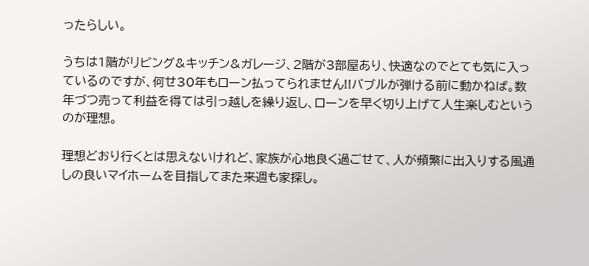ったらしい。

うちは1階がリビング&キッチン&ガレージ、2階が3部屋あり、快適なのでとても気に入っているのですが、何せ30年もローン払ってられません!!バブルが弾ける前に動かねば。数年づつ売って利益を得ては引っ越しを繰り返し、ローンを早く切り上げて人生楽しむというのが理想。

理想どおり行くとは思えないけれど、家族が心地良く過ごせて、人が頻繁に出入りする風通しの良いマイホームを目指してまた来週も家探し。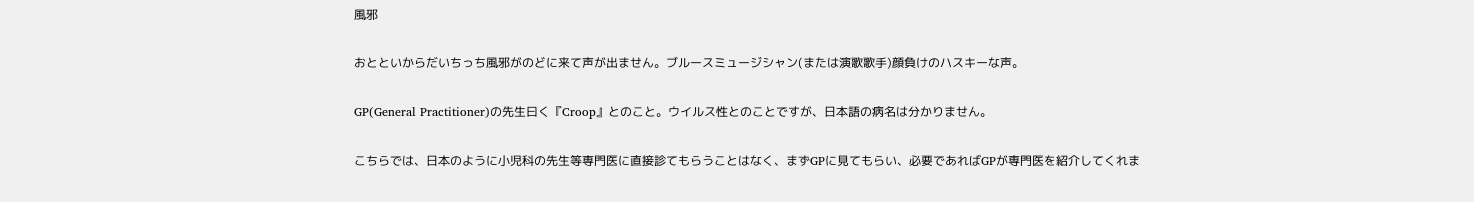風邪

おとといからだいちっち風邪がのどに来て声が出ません。ブルースミュージシャン(または演歌歌手)顔負けのハスキーな声。

GP(General Practitioner)の先生曰く『Croop』とのこと。ウイルス性とのことですが、日本語の病名は分かりません。

こちらでは、日本のように小児科の先生等専門医に直接診てもらうことはなく、まずGPに見てもらい、必要であればGPが専門医を紹介してくれま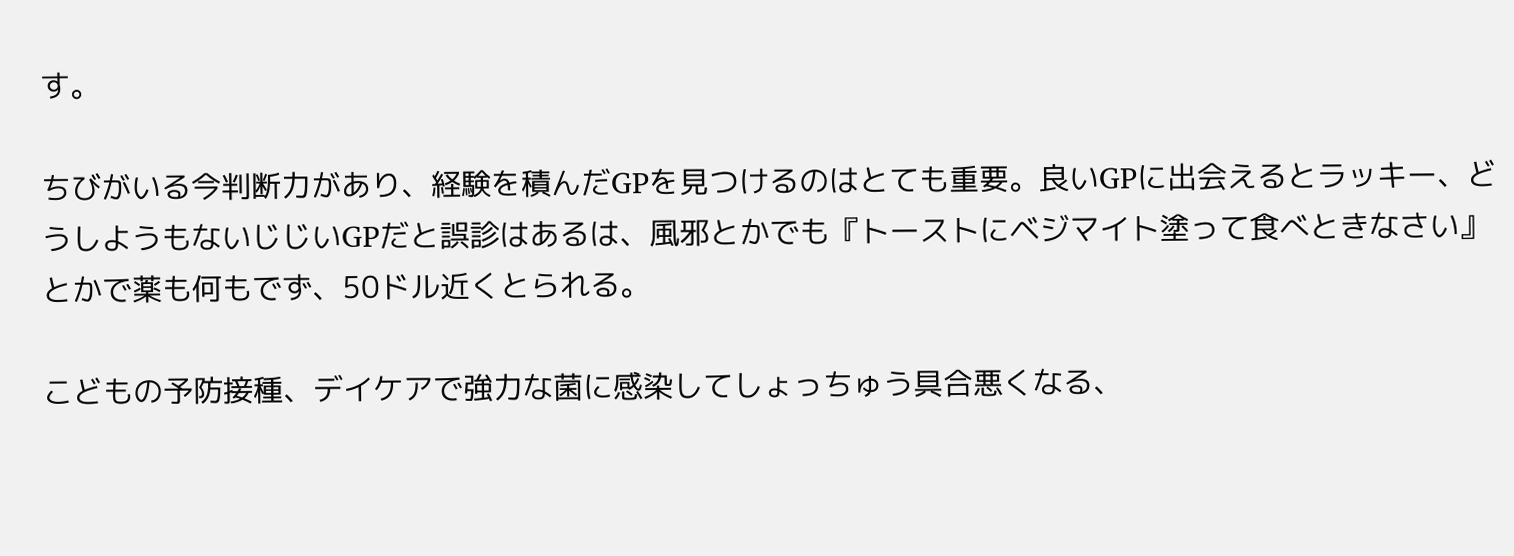す。

ちびがいる今判断力があり、経験を積んだGPを見つけるのはとても重要。良いGPに出会えるとラッキー、どうしようもないじじいGPだと誤診はあるは、風邪とかでも『トーストにベジマイト塗って食べときなさい』とかで薬も何もでず、50ドル近くとられる。

こどもの予防接種、デイケアで強力な菌に感染してしょっちゅう具合悪くなる、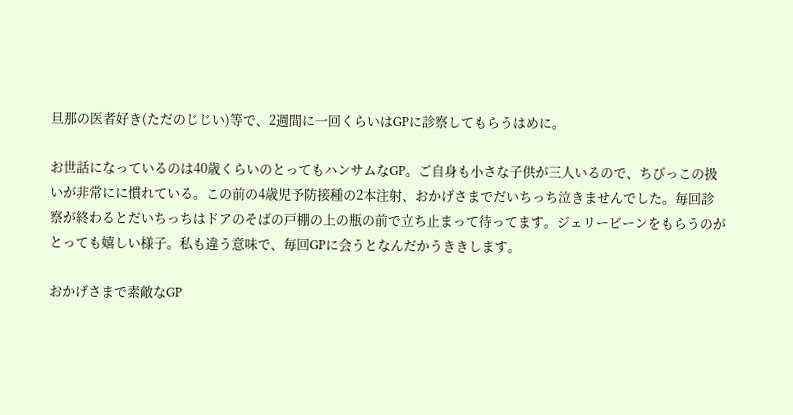旦那の医者好き(ただのじじい)等で、2週間に一回くらいはGPに診察してもらうはめに。

お世話になっているのは40歳くらいのとってもハンサムなGP。ご自身も小さな子供が三人いるので、ちびっこの扱いが非常にに慣れている。この前の4歳児予防接種の2本注射、おかげさまでだいちっち泣きませんでした。毎回診察が終わるとだいちっちはドアのそばの戸棚の上の瓶の前で立ち止まって待ってます。ジェリービーンをもらうのがとっても嬉しい様子。私も違う意味で、毎回GPに会うとなんだかうききします。

おかげさまで素敵なGP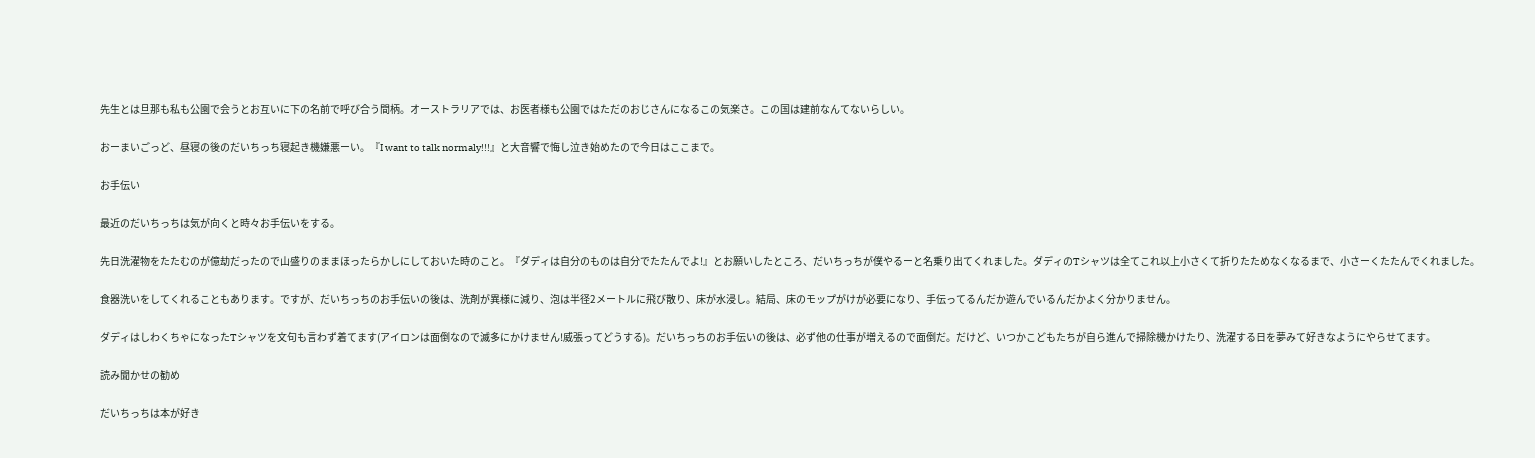先生とは旦那も私も公園で会うとお互いに下の名前で呼び合う間柄。オーストラリアでは、お医者様も公園ではただのおじさんになるこの気楽さ。この国は建前なんてないらしい。

おーまいごっど、昼寝の後のだいちっち寝起き機嫌悪ーい。『I want to talk normaly!!!』と大音響で悔し泣き始めたので今日はここまで。

お手伝い

最近のだいちっちは気が向くと時々お手伝いをする。

先日洗濯物をたたむのが億劫だったので山盛りのままほったらかしにしておいた時のこと。『ダディは自分のものは自分でたたんでよ!』とお願いしたところ、だいちっちが僕やるーと名乗り出てくれました。ダディのTシャツは全てこれ以上小さくて折りたためなくなるまで、小さーくたたんでくれました。

食器洗いをしてくれることもあります。ですが、だいちっちのお手伝いの後は、洗剤が異様に減り、泡は半径2メートルに飛び散り、床が水浸し。結局、床のモップがけが必要になり、手伝ってるんだか遊んでいるんだかよく分かりません。

ダディはしわくちゃになったTシャツを文句も言わず着てます(アイロンは面倒なので滅多にかけません!威張ってどうする)。だいちっちのお手伝いの後は、必ず他の仕事が増えるので面倒だ。だけど、いつかこどもたちが自ら進んで掃除機かけたり、洗濯する日を夢みて好きなようにやらせてます。

読み聞かせの勧め

だいちっちは本が好き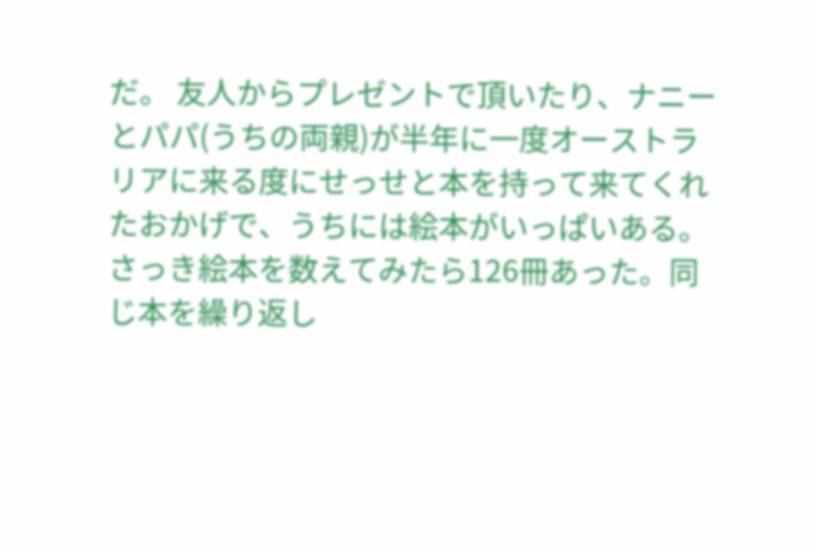だ。 友人からプレゼントで頂いたり、ナニーとパパ(うちの両親)が半年に一度オーストラリアに来る度にせっせと本を持って来てくれたおかげで、うちには絵本がいっぱいある。さっき絵本を数えてみたら126冊あった。同じ本を繰り返し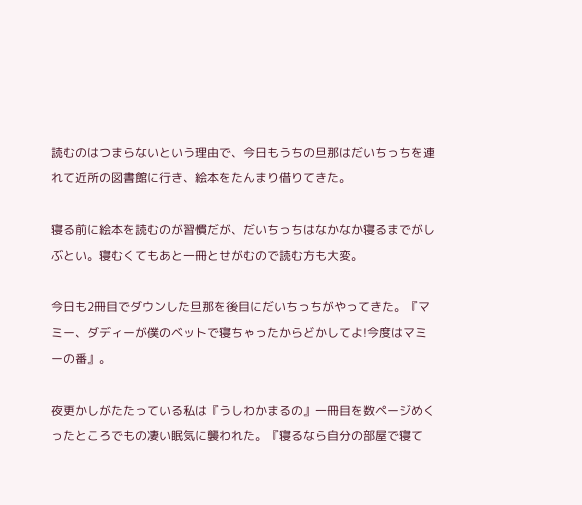読むのはつまらないという理由で、今日もうちの旦那はだいちっちを連れて近所の図書館に行き、絵本をたんまり借りてきた。

寝る前に絵本を読むのが習慣だが、だいちっちはなかなか寝るまでがしぶとい。寝むくてもあと一冊とせがむので読む方も大変。

今日も2冊目でダウンした旦那を後目にだいちっちがやってきた。『マミー、ダディーが僕のベットで寝ちゃったからどかしてよ!今度はマミーの番』。

夜更かしがたたっている私は『うしわかまるの』一冊目を数ページめくったところでもの凄い眠気に襲われた。『寝るなら自分の部屋で寝て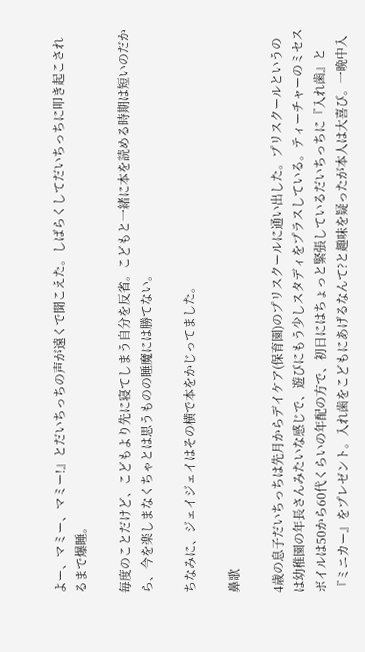よー、マミー、マミー!』とだいちっちの声が遠くで聞こえた。しばらくしてだいちっちに叩き起こされるまで爆睡。

毎度のことだけど、こどもより先に寝てしまう自分を反省。こどもと一緒に本を読める時期は短いのだから、今を楽しまなくちゃとは思うものの睡魔には勝てない。

ちなみに、ジェイジェイはその横で本をかじってました。

鼻歌

4歳の息子だいちっちは先月からデイケア(保育園)のプリスクールに通い出した。プリスクールというのは幼稚園の年長さんみたいな感じで、遊びにもう少しスタディをプラスしている。ティーチャーのミセスボイルは50から60代くらいの年配の方で、初日にはちょっと緊張しているだいちっちに『入れ歯』と『ミニカー』をプレゼント。入れ歯をこどもにあげるなんて?と趣味を疑ったが本人は大喜び。一晩中入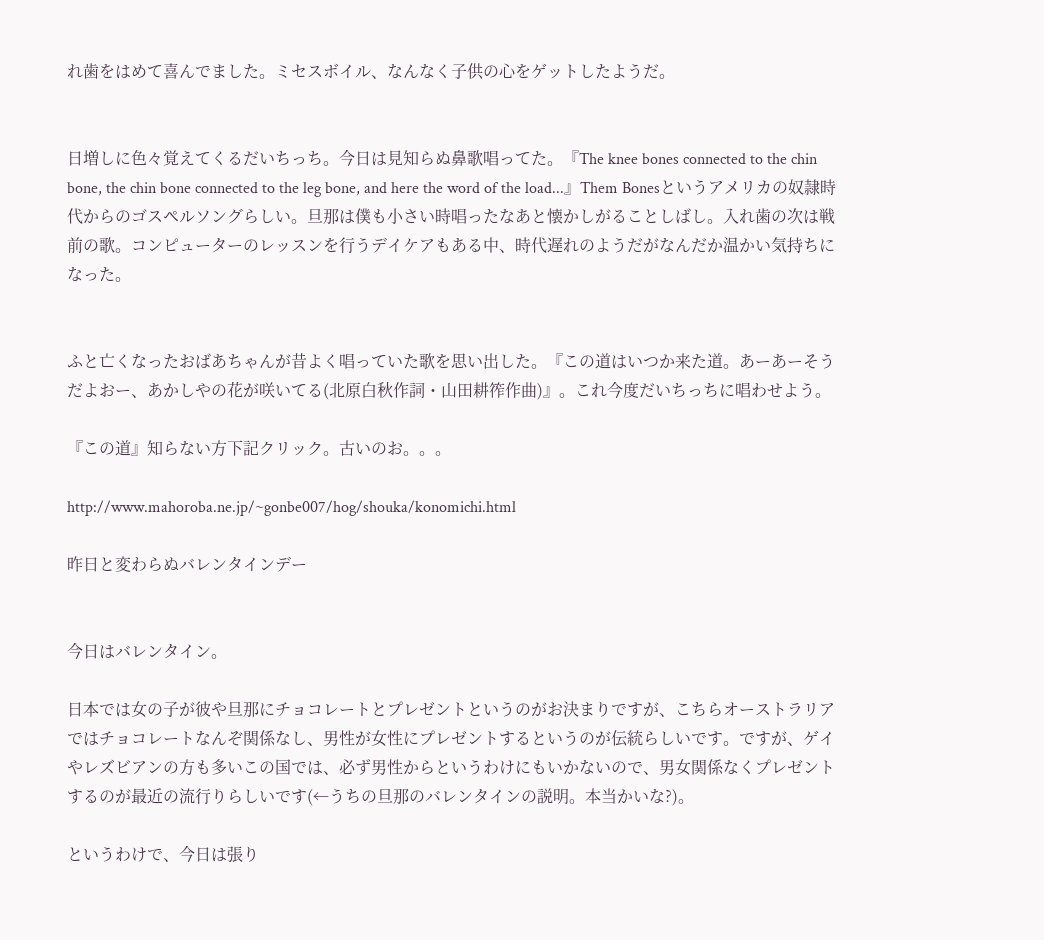れ歯をはめて喜んでました。ミセスボイル、なんなく子供の心をゲットしたようだ。


日増しに色々覚えてくるだいちっち。今日は見知らぬ鼻歌唱ってた。『The knee bones connected to the chin bone, the chin bone connected to the leg bone, and here the word of the load...』Them Bonesというアメリカの奴隷時代からのゴスペルソングらしい。旦那は僕も小さい時唱ったなあと懐かしがることしばし。入れ歯の次は戦前の歌。コンピューターのレッスンを行うデイケアもある中、時代遅れのようだがなんだか温かい気持ちになった。


ふと亡くなったおばあちゃんが昔よく唱っていた歌を思い出した。『この道はいつか来た道。あーあーそうだよおー、あかしやの花が咲いてる(北原白秋作詞・山田耕筰作曲)』。これ今度だいちっちに唱わせよう。

『この道』知らない方下記クリック。古いのお。。。

http://www.mahoroba.ne.jp/~gonbe007/hog/shouka/konomichi.html

昨日と変わらぬバレンタインデー


今日はバレンタイン。

日本では女の子が彼や旦那にチョコレートとプレゼントというのがお決まりですが、こちらオーストラリアではチョコレートなんぞ関係なし、男性が女性にプレゼントするというのが伝統らしいです。ですが、ゲイやレズビアンの方も多いこの国では、必ず男性からというわけにもいかないので、男女関係なくプレゼントするのが最近の流行りらしいです(←うちの旦那のバレンタインの説明。本当かいな?)。

というわけで、今日は張り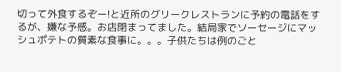切って外食するぞー!と近所のグリークレストランに予約の電話をするが、嫌な予感。お店閉まってました。結局家でソーセージにマッシュポテトの質素な食事に。。。子供たちは例のごと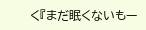く『まだ眠くないもー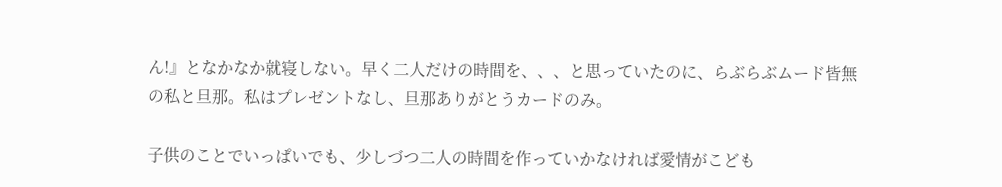ん!』となかなか就寝しない。早く二人だけの時間を、、、と思っていたのに、らぶらぶムード皆無の私と旦那。私はプレゼントなし、旦那ありがとうカードのみ。

子供のことでいっぱいでも、少しづつ二人の時間を作っていかなければ愛情がこども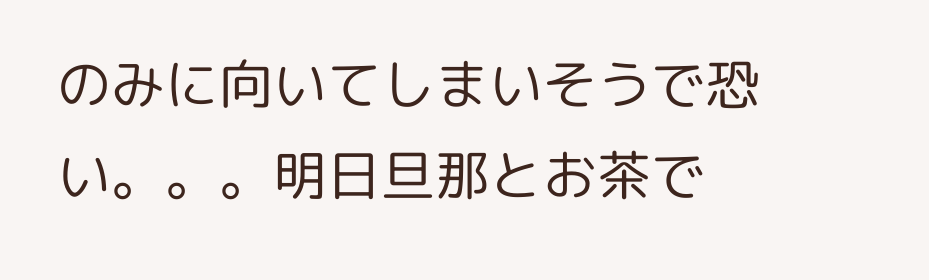のみに向いてしまいそうで恐い。。。明日旦那とお茶で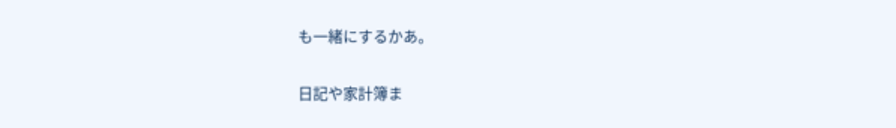も一緒にするかあ。

日記や家計簿ま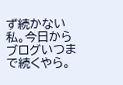ず続かない私。今日からブログいつまで続くやら。